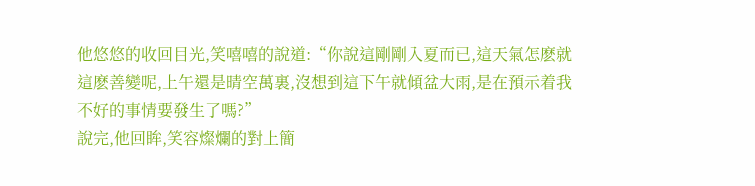他悠悠的收回目光,笑嘻嘻的說道:“你說這剛剛入夏而已,這天氣怎麽就這麽善變呢,上午還是晴空萬裏,沒想到這下午就傾盆大雨,是在預示着我不好的事情要發生了嗎?”
說完,他回眸,笑容燦爛的對上簡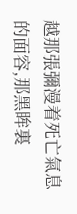越那張彌漫着死亡氣息的面容,那黑眸裏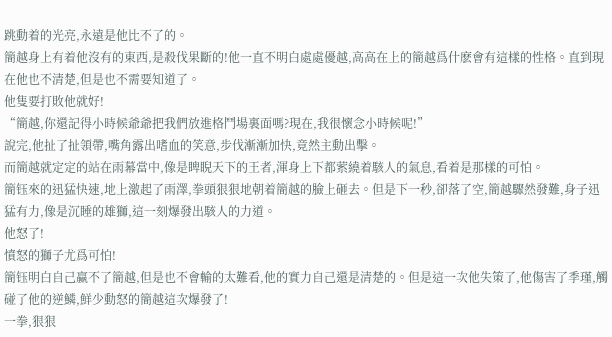跳動着的光亮,永遠是他比不了的。
簡越身上有着他沒有的東西,是殺伐果斷的!他一直不明白處處優越,高高在上的簡越爲什麽會有這樣的性格。直到現在他也不清楚,但是也不需要知道了。
他隻要打敗他就好!
“簡越,你還記得小時候爺爺把我們放進格鬥場裏面嗎?現在,我很懷念小時候呢!”
說完,他扯了扯領帶,嘴角露出嗜血的笑意,步伐漸漸加快,竟然主動出擊。
而簡越就定定的站在雨幕當中,像是睥睨天下的王者,渾身上下都萦繞着駭人的氣息,看着是那樣的可怕。
簡钰來的迅猛快速,地上激起了雨澤,拳頭狠狠地朝着簡越的臉上砸去。但是下一秒,卻落了空,簡越驟然發難,身子迅猛有力,像是沉睡的雄獅,這一刻爆發出駭人的力道。
他怒了!
憤怒的獅子尤爲可怕!
簡钰明白自己赢不了簡越,但是也不會輸的太難看,他的實力自己還是清楚的。但是這一次他失策了,他傷害了季瑾,觸碰了他的逆鱗,鮮少動怒的簡越這次爆發了!
一拳,狠狠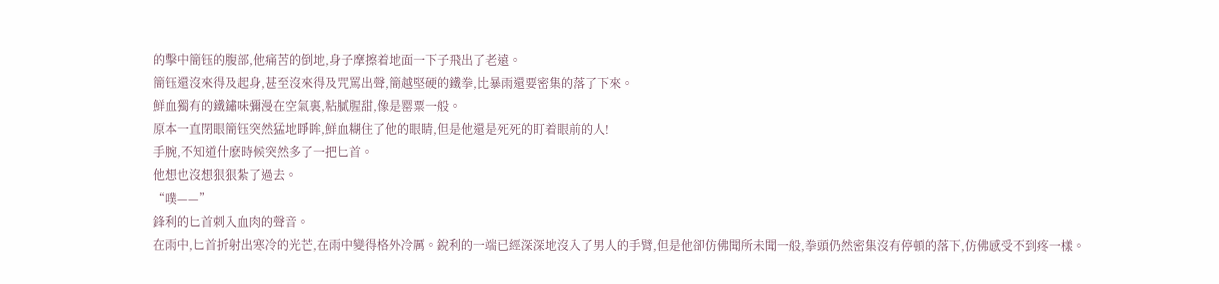的擊中簡钰的腹部,他痛苦的倒地,身子摩擦着地面一下子飛出了老遠。
簡钰還沒來得及起身,甚至沒來得及咒罵出聲,簡越堅硬的鐵拳,比暴雨還要密集的落了下來。
鮮血獨有的鐵鏽味彌漫在空氣裏,粘膩腥甜,像是罂粟一般。
原本一直閉眼簡钰突然猛地睜眸,鮮血糊住了他的眼睛,但是他還是死死的盯着眼前的人!
手腕,不知道什麽時候突然多了一把匕首。
他想也沒想狠狠紮了過去。
“噗——”
鋒利的匕首刺入血肉的聲音。
在雨中,匕首折射出寒冷的光芒,在雨中變得格外冷厲。銳利的一端已經深深地沒入了男人的手臂,但是他卻仿佛聞所未聞一般,拳頭仍然密集沒有停頓的落下,仿佛感受不到疼一樣。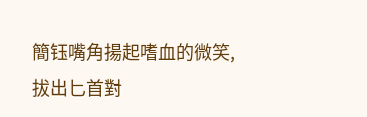簡钰嘴角揚起嗜血的微笑,拔出匕首對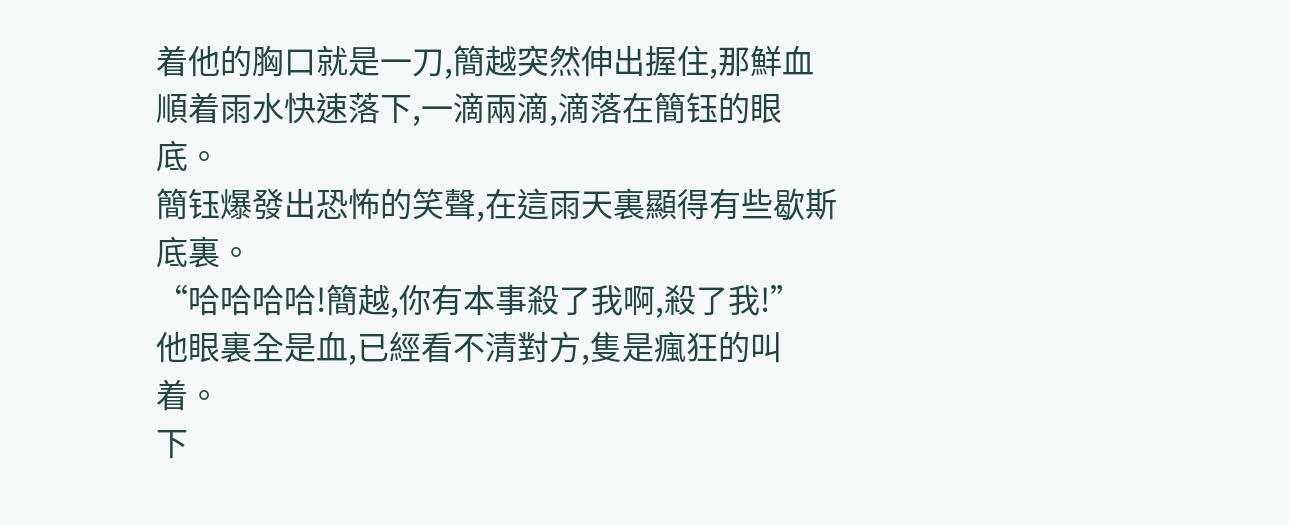着他的胸口就是一刀,簡越突然伸出握住,那鮮血順着雨水快速落下,一滴兩滴,滴落在簡钰的眼底。
簡钰爆發出恐怖的笑聲,在這雨天裏顯得有些歇斯底裏。
“哈哈哈哈!簡越,你有本事殺了我啊,殺了我!”
他眼裏全是血,已經看不清對方,隻是瘋狂的叫着。
下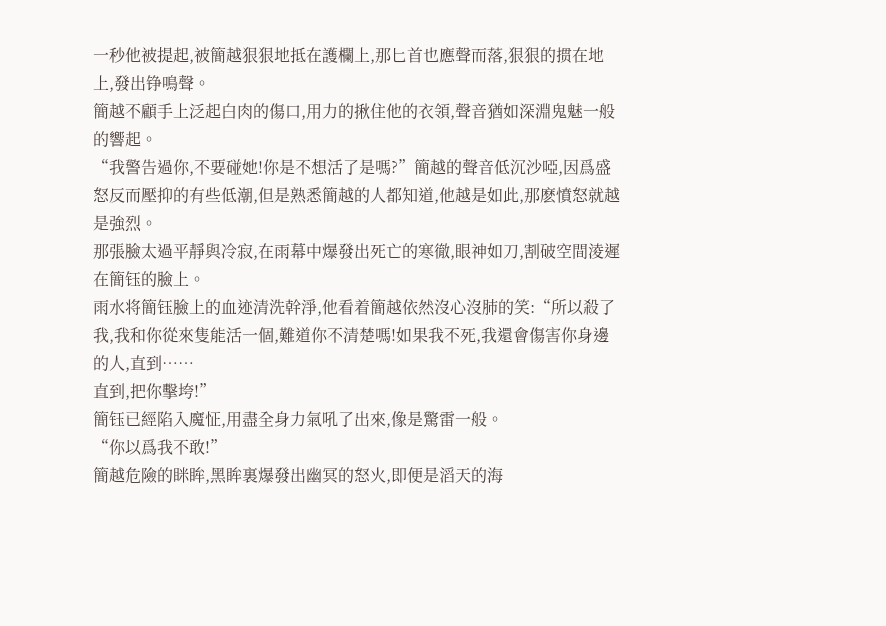一秒他被提起,被簡越狠狠地抵在護欄上,那匕首也應聲而落,狠狠的掼在地上,發出铮鳴聲。
簡越不顧手上泛起白肉的傷口,用力的揪住他的衣領,聲音猶如深淵鬼魅一般的響起。
“我警告過你,不要碰她!你是不想活了是嗎?”簡越的聲音低沉沙啞,因爲盛怒反而壓抑的有些低潮,但是熟悉簡越的人都知道,他越是如此,那麽憤怒就越是強烈。
那張臉太過平靜與冷寂,在雨幕中爆發出死亡的寒徹,眼神如刀,割破空間淩遲在簡钰的臉上。
雨水将簡钰臉上的血迹清洗幹淨,他看着簡越依然沒心沒肺的笑:“所以殺了我,我和你從來隻能活一個,難道你不清楚嗎!如果我不死,我還會傷害你身邊的人,直到……
直到,把你擊垮!”
簡钰已經陷入魔怔,用盡全身力氣吼了出來,像是驚雷一般。
“你以爲我不敢!”
簡越危險的眯眸,黑眸裏爆發出幽冥的怒火,即便是滔天的海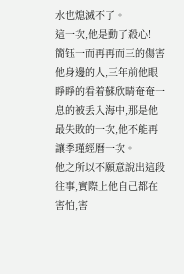水也熄滅不了。
這一次,他是動了殺心!
簡钰一而再再而三的傷害他身邊的人,三年前他眼睜睜的看着蘇欣晴奄奄一息的被丢入海中,那是他最失敗的一次,他不能再讓季瑾經曆一次。
他之所以不願意說出這段往事,實際上他自己都在害怕,害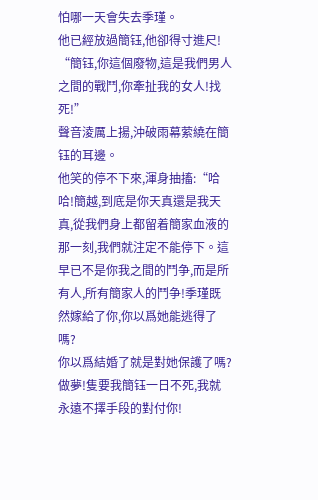怕哪一天會失去季瑾。
他已經放過簡钰,他卻得寸進尺!
“簡钰,你這個廢物,這是我們男人之間的戰鬥,你牽扯我的女人!找死!”
聲音淩厲上揚,沖破雨幕萦繞在簡钰的耳邊。
他笑的停不下來,渾身抽搐:“哈哈!簡越,到底是你天真還是我天真,從我們身上都留着簡家血液的那一刻,我們就注定不能停下。這早已不是你我之間的鬥争,而是所有人,所有簡家人的鬥争!季瑾既然嫁給了你,你以爲她能逃得了嗎?
你以爲結婚了就是對她保護了嗎?做夢!隻要我簡钰一日不死,我就永遠不擇手段的對付你!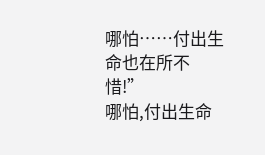哪怕……付出生命也在所不惜!”
哪怕,付出生命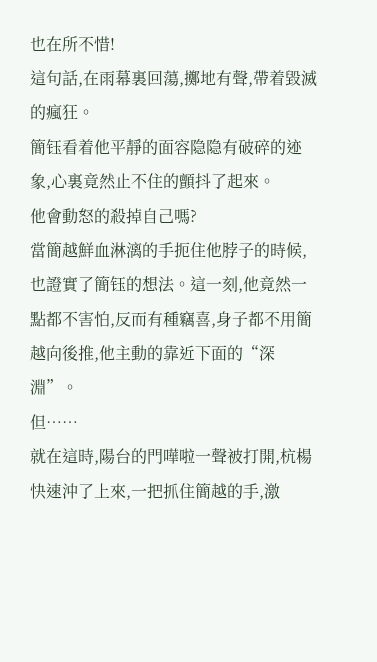也在所不惜!
這句話,在雨幕裏回蕩,擲地有聲,帶着毀滅的瘋狂。
簡钰看着他平靜的面容隐隐有破碎的迹象,心裏竟然止不住的顫抖了起來。
他會動怒的殺掉自己嗎?
當簡越鮮血淋漓的手扼住他脖子的時候,也證實了簡钰的想法。這一刻,他竟然一點都不害怕,反而有種竊喜,身子都不用簡越向後推,他主動的靠近下面的“深淵”。
但……
就在這時,陽台的門嘩啦一聲被打開,杭楊快速沖了上來,一把抓住簡越的手,激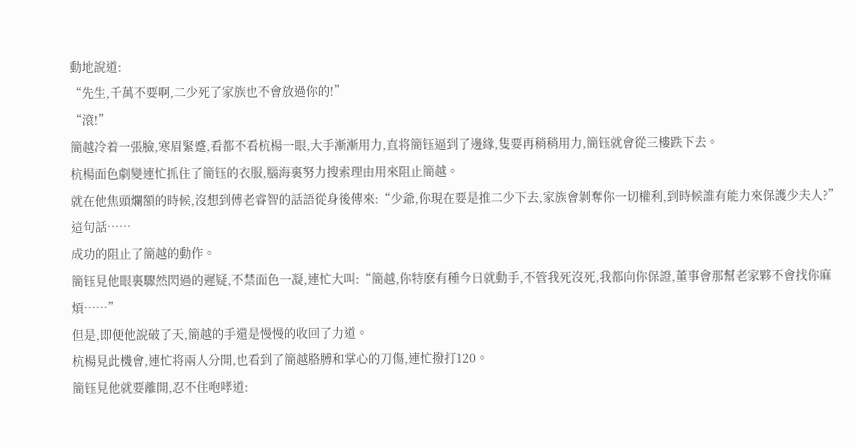動地說道:
“先生,千萬不要啊,二少死了家族也不會放過你的!”
“滾!”
簡越冷着一張臉,寒眉緊蹙,看都不看杭楊一眼,大手漸漸用力,直将簡钰逼到了邊緣,隻要再稍稍用力,簡钰就會從三樓跌下去。
杭楊面色劇變連忙抓住了簡钰的衣服,腦海裏努力搜索理由用來阻止簡越。
就在他焦頭爛額的時候,沒想到傅老睿智的話語從身後傳來:“少爺,你現在要是推二少下去,家族會剝奪你一切權利,到時候誰有能力來保護少夫人?”
這句話……
成功的阻止了簡越的動作。
簡钰見他眼裏驟然閃過的遲疑,不禁面色一凝,連忙大叫:“簡越,你特麽有種今日就動手,不管我死沒死,我都向你保證,董事會那幫老家夥不會找你麻煩……”
但是,即便他說破了天,簡越的手還是慢慢的收回了力道。
杭楊見此機會,連忙将兩人分開,也看到了簡越胳膊和掌心的刀傷,連忙撥打120。
簡钰見他就要離開,忍不住咆哮道: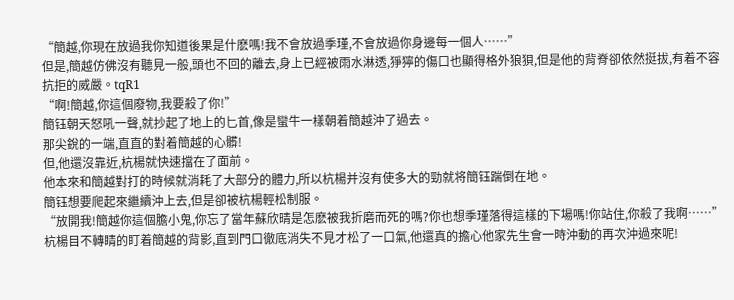“簡越,你現在放過我你知道後果是什麽嗎!我不會放過季瑾,不會放過你身邊每一個人……”
但是,簡越仿佛沒有聽見一般,頭也不回的離去,身上已經被雨水淋透,猙獰的傷口也顯得格外狼狽,但是他的背脊卻依然挺拔,有着不容抗拒的威嚴。tqR1
“啊!簡越,你這個廢物,我要殺了你!”
簡钰朝天怒吼一聲,就抄起了地上的匕首,像是蠻牛一樣朝着簡越沖了過去。
那尖銳的一端,直直的對着簡越的心髒!
但,他還沒靠近,杭楊就快速擋在了面前。
他本來和簡越對打的時候就消耗了大部分的體力,所以杭楊并沒有使多大的勁就将簡钰踹倒在地。
簡钰想要爬起來繼續沖上去,但是卻被杭楊輕松制服。
“放開我!簡越你這個膽小鬼,你忘了當年蘇欣晴是怎麽被我折磨而死的嗎?你也想季瑾落得這樣的下場嗎!你站住,你殺了我啊……”
杭楊目不轉睛的盯着簡越的背影,直到門口徹底消失不見才松了一口氣,他還真的擔心他家先生會一時沖動的再次沖過來呢!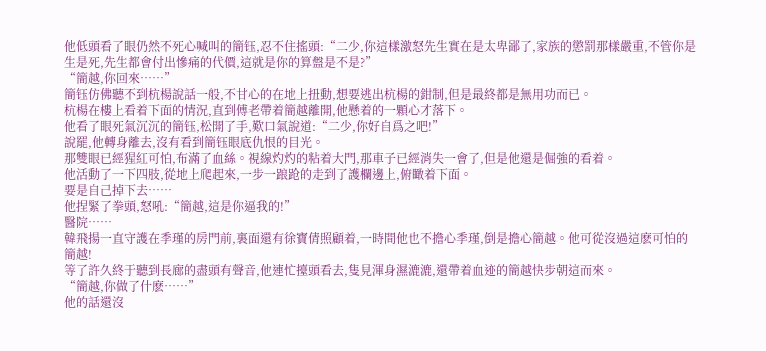他低頭看了眼仍然不死心喊叫的簡钰,忍不住搖頭:“二少,你這樣激怒先生實在是太卑鄙了,家族的懲罰那樣嚴重,不管你是生是死,先生都會付出慘痛的代價,這就是你的算盤是不是?”
“簡越,你回來……”
簡钰仿佛聽不到杭楊說話一般,不甘心的在地上扭動,想要逃出杭楊的鉗制,但是最終都是無用功而已。
杭楊在樓上看着下面的情況,直到傅老帶着簡越離開,他懸着的一顆心才落下。
他看了眼死氣沉沉的簡钰,松開了手,歎口氣說道:“二少,你好自爲之吧!”
說罷,他轉身離去,沒有看到簡钰眼底仇恨的目光。
那雙眼已經猩紅可怕,布滿了血絲。視線灼灼的粘着大門,那車子已經消失一會了,但是他還是倔強的看着。
他活動了一下四肢,從地上爬起來,一步一踉跄的走到了護欄邊上,俯瞰着下面。
要是自己掉下去……
他捏緊了拳頭,怒吼:“簡越,這是你逼我的!”
醫院……
韓飛揚一直守護在季瑾的房門前,裏面還有徐寶倩照顧着,一時間他也不擔心季瑾,倒是擔心簡越。他可從沒過這麽可怕的簡越!
等了許久終于聽到長廊的盡頭有聲音,他連忙擡頭看去,隻見渾身濕漉漉,還帶着血迹的簡越快步朝這而來。
“簡越,你做了什麽……”
他的話還沒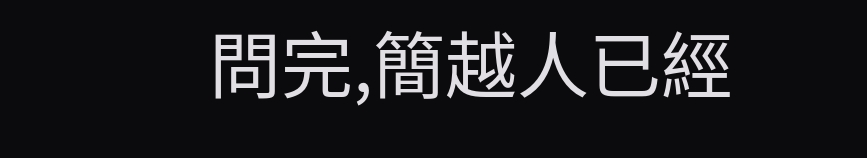問完,簡越人已經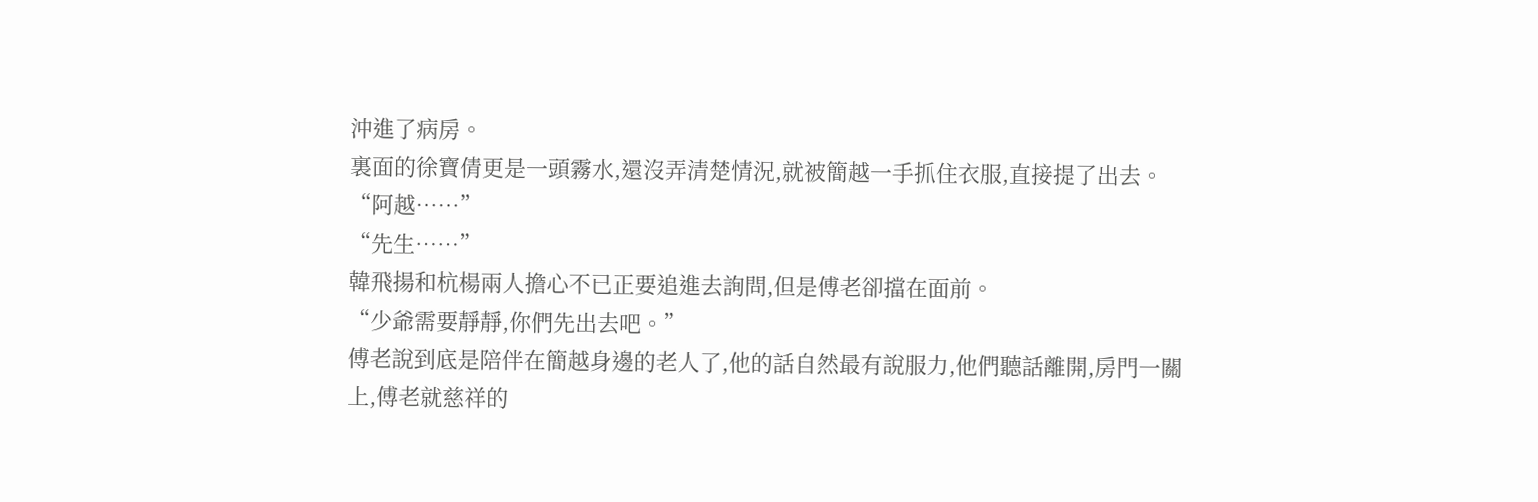沖進了病房。
裏面的徐寶倩更是一頭霧水,還沒弄清楚情況,就被簡越一手抓住衣服,直接提了出去。
“阿越……”
“先生……”
韓飛揚和杭楊兩人擔心不已正要追進去詢問,但是傅老卻擋在面前。
“少爺需要靜靜,你們先出去吧。”
傅老說到底是陪伴在簡越身邊的老人了,他的話自然最有說服力,他們聽話離開,房門一關上,傅老就慈祥的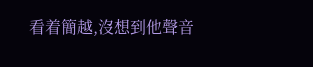看着簡越,沒想到他聲音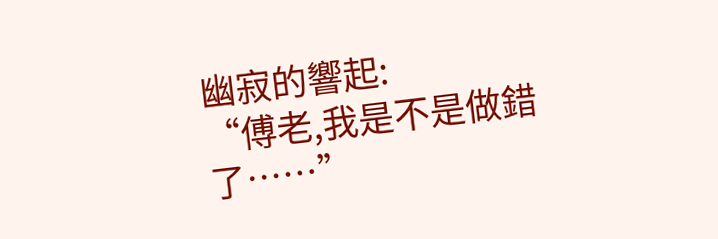幽寂的響起:
“傅老,我是不是做錯了……”